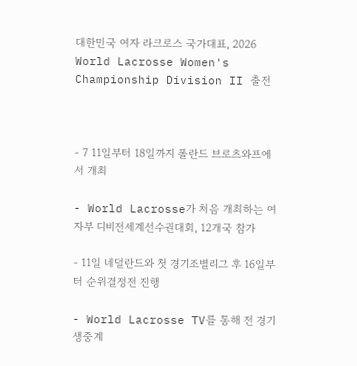대한민국 여자 라크로스 국가대표, 2026 World Lacrosse Women's Championship Division II 출전



- 7 11일부터 18일까지 폴란드 브로츠와프에서 개최

- World Lacrosse가 처음 개최하는 여자부 디비전세계선수권대회, 12개국 참가

- 11일 네덜란드와 첫 경기조별리그 후 16일부터 순위결정전 진행

- World Lacrosse TV를 통해 전 경기 생중계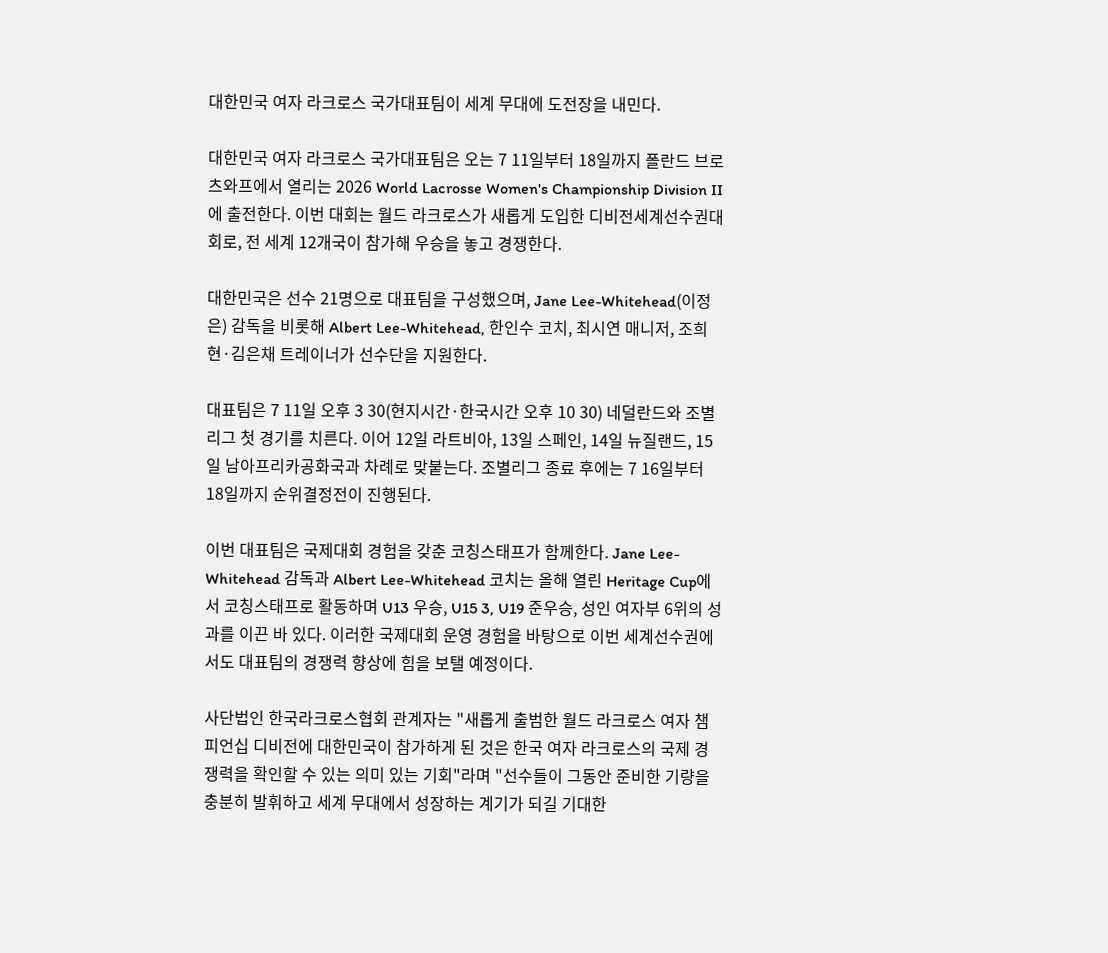대한민국 여자 라크로스 국가대표팀이 세계 무대에 도전장을 내민다.

대한민국 여자 라크로스 국가대표팀은 오는 7 11일부터 18일까지 폴란드 브로츠와프에서 열리는 2026 World Lacrosse Women's Championship Division II에 출전한다. 이번 대회는 월드 라크로스가 새롭게 도입한 디비전세계선수권대회로, 전 세계 12개국이 참가해 우승을 놓고 경쟁한다.

대한민국은 선수 21명으로 대표팀을 구성했으며, Jane Lee-Whitehead(이정은) 감독을 비롯해 Albert Lee-Whitehead, 한인수 코치, 최시연 매니저, 조희현·김은채 트레이너가 선수단을 지원한다.

대표팀은 7 11일 오후 3 30(현지시간·한국시간 오후 10 30) 네덜란드와 조별리그 첫 경기를 치른다. 이어 12일 라트비아, 13일 스페인, 14일 뉴질랜드, 15일 남아프리카공화국과 차례로 맞붙는다. 조별리그 종료 후에는 7 16일부터 18일까지 순위결정전이 진행된다.

이번 대표팀은 국제대회 경험을 갖춘 코칭스태프가 함께한다. Jane Lee-Whitehead 감독과 Albert Lee-Whitehead 코치는 올해 열린 Heritage Cup에서 코칭스태프로 활동하며 U13 우승, U15 3, U19 준우승, 성인 여자부 6위의 성과를 이끈 바 있다. 이러한 국제대회 운영 경험을 바탕으로 이번 세계선수권에서도 대표팀의 경쟁력 향상에 힘을 보탤 예정이다.

사단법인 한국라크로스협회 관계자는 "새롭게 출범한 월드 라크로스 여자 챔피언십 디비전에 대한민국이 참가하게 된 것은 한국 여자 라크로스의 국제 경쟁력을 확인할 수 있는 의미 있는 기회"라며 "선수들이 그동안 준비한 기량을 충분히 발휘하고 세계 무대에서 성장하는 계기가 되길 기대한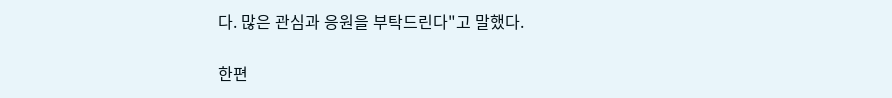다. 많은 관심과 응원을 부탁드린다"고 말했다.

한편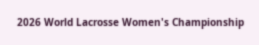2026 World Lacrosse Women's Championship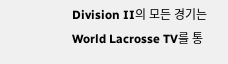Division II의 모든 경기는 World Lacrosse TV를 통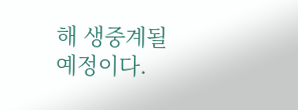해 생중계될 예정이다.